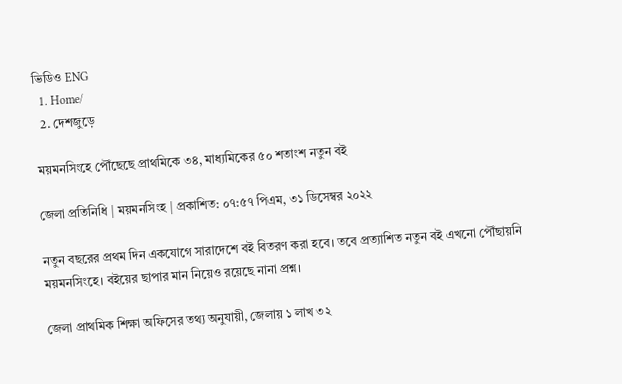ভিডিও ENG
  1. Home/
  2. দেশজুড়ে

ময়মনসিংহে পৌঁছেছে প্রাথমিকে ৩৪, মাধ্যমিকের ৫০ শতাংশ নতুন বই

জেলা প্রতিনিধি | ময়মনসিংহ | প্রকাশিত: ০৭:৫৭ পিএম, ৩১ ডিসেম্বর ২০২২

নতুন বছরের প্রথম দিন একযোগে সারাদেশে বই বিতরণ করা হবে। তবে প্রত্যাশিত নতুন বই এখনো পৌঁছায়নি ময়মনসিংহে। বইয়ের ছাপার মান নিয়েও রয়েছে নানা প্রশ্ন।

জেলা প্রাথমিক শিক্ষা অফিসের তথ্য অনুযায়ী, জেলায় ১ লাখ ৩২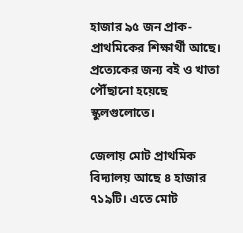হাজার ৯৫ জন প্রাক-প্রাথমিকের শিক্ষার্থী আছে। প্রত্যেকের জন্য বই ও খাতা পৌঁছানো হয়েছে স্কুলগুলোতে।

জেলায় মোট প্রাথমিক বিদ্যালয় আছে ৪ হাজার ৭১৯টি। এতে মোট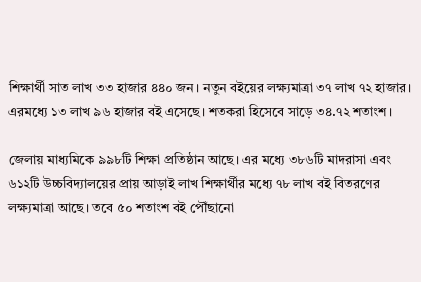শিক্ষার্থী সাত লাখ ৩৩ হাজার ৪৪০ জন। নতুন বইয়ের লক্ষ্যমাত্রা ৩৭ লাখ ৭২ হাজার। এরমধ্যে ১৩ লাখ ৯৬ হাজার বই এসেছে। শতকরা হিসেবে সাড়ে ৩৪.৭২ শতাংশ।

জেলায় মাধ্যমিকে ৯৯৮টি শিক্ষা প্রতিষ্ঠান আছে। এর মধ্যে ৩৮৬টি মাদরাসা এবং ৬১২টি উচ্চবিদ্যালয়ের প্রায় আড়াই লাখ শিক্ষার্থীর মধ্যে ৭৮ লাখ বই বিতরণের লক্ষ্যমাত্রা আছে। তবে ৫০ শতাংশ বই পৌঁছানো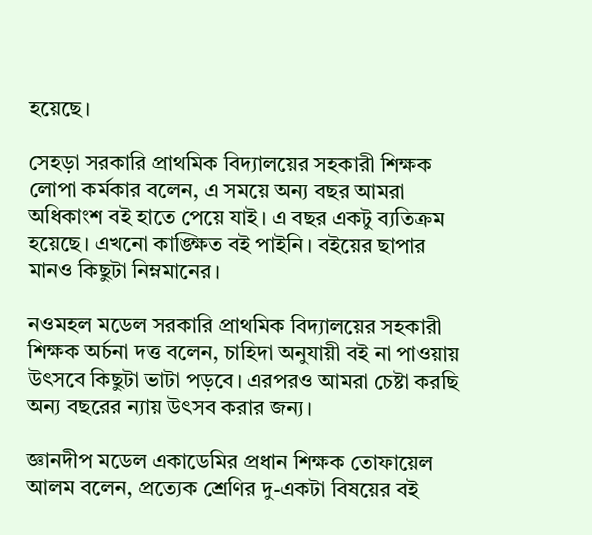হয়েছে।

সেহড়া সরকারি প্রাথমিক বিদ্যালয়ের সহকারী শিক্ষক লোপা কর্মকার বলেন, এ সময়ে অন্য বছর আমরা অধিকাংশ বই হাতে পেয়ে যাই। এ বছর একটু ব্যতিক্রম হয়েছে। এখনো কাঙ্ক্ষিত বই পাইনি। বইয়ের ছাপার মানও কিছুটা নিম্নমানের।

নওমহল মডেল সরকারি প্রাথমিক বিদ্যালয়ের সহকারী শিক্ষক অর্চনা দত্ত বলেন, চাহিদা অনুযায়ী বই না পাওয়ায় উৎসবে কিছুটা ভাটা পড়বে। এরপরও আমরা চেষ্টা করছি অন্য বছরের ন্যায় উৎসব করার জন্য।

জ্ঞানদীপ মডেল একাডেমির প্রধান শিক্ষক তোফায়েল আলম বলেন, প্রত্যেক শ্রেণির দু-একটা বিষয়ের বই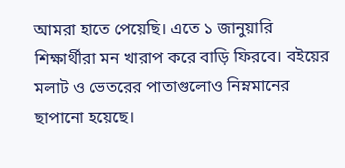আমরা হাতে পেয়েছি। এতে ১ জানুয়ারি শিক্ষার্থীরা মন খারাপ করে বাড়ি ফিরবে। বইয়ের মলাট ও ভেতরের পাতাগুলোও নিম্নমানের ছাপানো হয়েছে।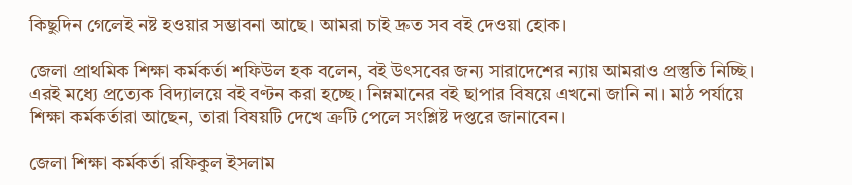কিছুদিন গেলেই নষ্ট হওয়ার সম্ভাবনা আছে। আমরা চাই দ্রুত সব বই দেওয়া হোক।

জেলা প্রাথমিক শিক্ষা কর্মকর্তা শফিউল হক বলেন, বই উৎসবের জন্য সারাদেশের ন্যায় আমরাও প্রস্তুতি নিচ্ছি। এরই মধ্যে প্রত্যেক বিদ্যালয়ে বই বণ্টন করা হচ্ছে। নিম্নমানের বই ছাপার বিষয়ে এখনো জানি না। মাঠ পর্যায়ে শিক্ষা কর্মকর্তারা আছেন, তারা বিষয়টি দেখে ত্রুটি পেলে সংশ্লিষ্ট দপ্তরে জানাবেন।

জেলা শিক্ষা কর্মকর্তা রফিকুল ইসলাম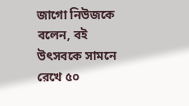জাগো নিউজকে বলেন, বই উৎসবকে সামনে রেখে ৫০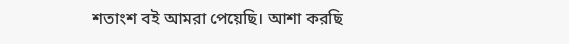শতাংশ বই আমরা পেয়েছি। আশা করছি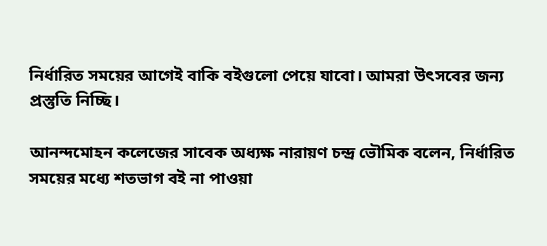নির্ধারিত সময়ের আগেই বাকি বইগুলো পেয়ে যাবো। আমরা উৎসবের জন্য প্রস্তুতি নিচ্ছি।

আনন্দমোহন কলেজের সাবেক অধ্যক্ষ নারায়ণ চন্দ্র ভৌমিক বলেন, নির্ধারিত সময়ের মধ্যে শতভাগ বই না পাওয়া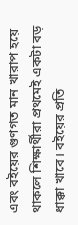এবং বইয়ের গুণগত মান খারাপ হয়ে থাকলে শিক্ষার্থীরা প্রথমেই একটা বড় ধাক্কা খাবে। বইয়ের প্রতি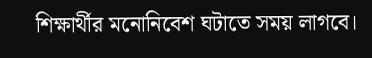শিক্ষার্থীর মনোনিবেশ ঘটাতে সময় লাগবে।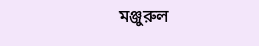মঞ্জুরুল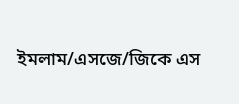ইমলাম/এসজে/জিকে এস